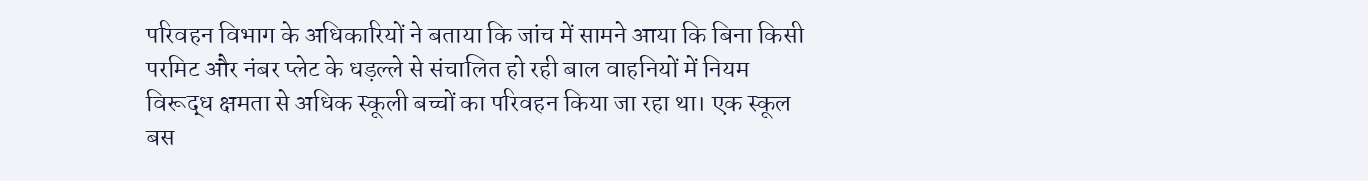परिवहन विभाग के अधिकारियों ने बताया कि जांच में सामने आया कि बिना किसी परमिट और नंबर प्लेट के धड़ल्ले से संचालित हो रही बाल वाहनियों में नियम विरूद्ध क्षमता से अधिक स्कूली बच्चों का परिवहन किया जा रहा था। एक स्कूल बस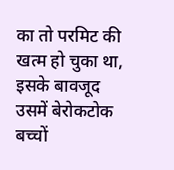का तो परमिट की खत्म हो चुका था, इसके बावजूद उसमें बेरोकटोक बच्चों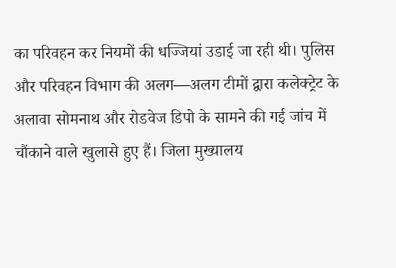का परिवहन कर नियमों की धज्जियां उडाई जा रही थी। पुलिस और परिवहन विभाग की अलग—अलग टीमों द्वारा कलेक्ट्रेट के अलावा सोमनाथ और रोडवेज डिपो के सामने की गई जांच में चौंकाने वाले खुलासे हुए हैं। जिला मुख्यालय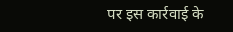पर इस कार्रवाई के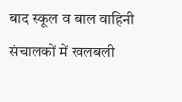बाद स्कूल व बाल वाहिनी संचालकों में खलबली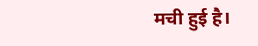मची हुई है।